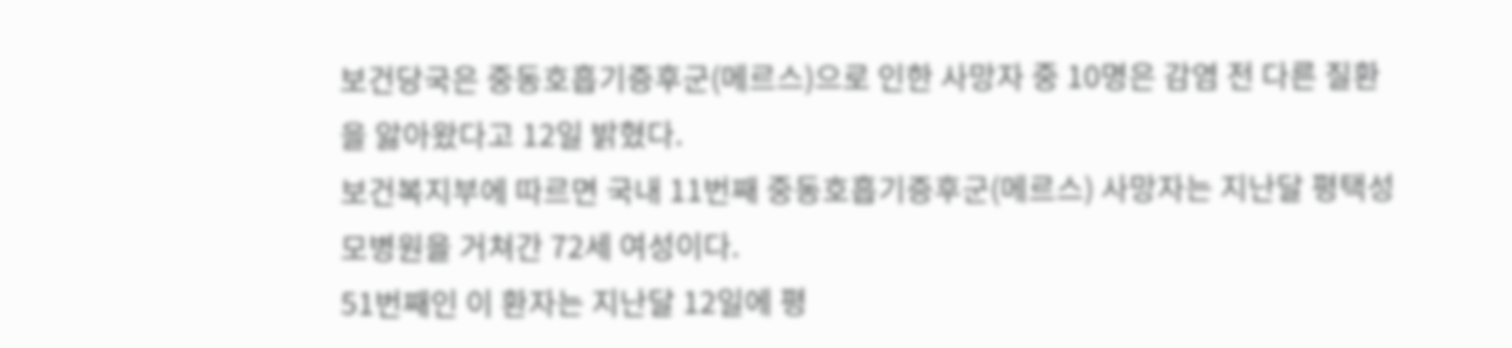보건당국은 중동호흡기증후군(메르스)으로 인한 사망자 중 10명은 감염 전 다른 질환을 앓아왔다고 12일 밝혔다.
보건복지부에 따르면 국내 11번째 중동호흡기증후군(메르스) 사망자는 지난달 평택성모병원을 거쳐간 72세 여성이다.
51번째인 이 환자는 지난달 12일에 평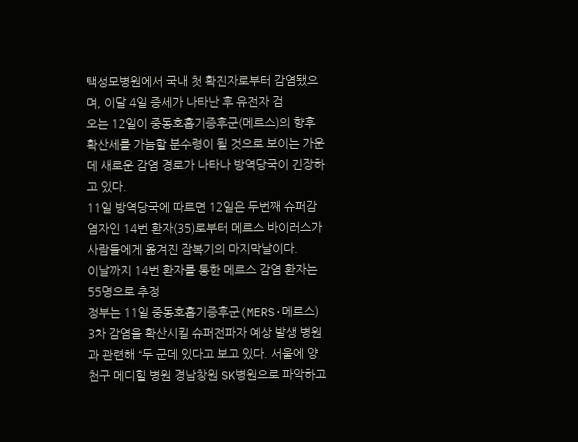택성모병원에서 국내 첫 확진자로부터 감염됐으며, 이달 4일 증세가 나타난 후 유전자 검
오는 12일이 중동호흡기증후군(메르스)의 향후 확산세를 가늠할 분수령이 될 것으로 보이는 가운데 새로운 감염 경로가 나타나 방역당국이 긴장하고 있다.
11일 방역당국에 따르면 12일은 두번째 슈퍼감염자인 14번 환자(35)로부터 메르스 바이러스가 사람들에게 옮겨진 잠복기의 마지막날이다.
이날까지 14번 환자를 통한 메르스 감염 환자는 55명으로 추정
정부는 11일 중동호흡기증후군(MERS·메르스) 3차 감염을 확산시킬 슈퍼전파자 예상 발생 병원과 관련해 “두 군데 있다고 보고 있다. 서울에 양천구 메디힐 병원 경남창원 SK병원으로 파악하고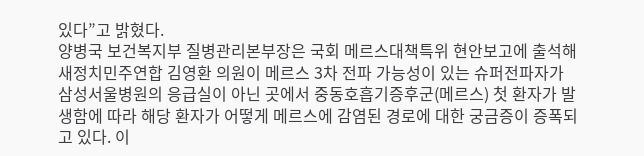있다”고 밝혔다.
양병국 보건복지부 질병관리본부장은 국회 메르스대책특위 현안보고에 출석해 새정치민주연합 김영환 의원이 메르스 3차 전파 가능성이 있는 슈퍼전파자가
삼성서울병원의 응급실이 아닌 곳에서 중동호흡기증후군(메르스) 첫 환자가 발생함에 따라 해당 환자가 어떻게 메르스에 감염된 경로에 대한 궁금증이 증폭되고 있다. 이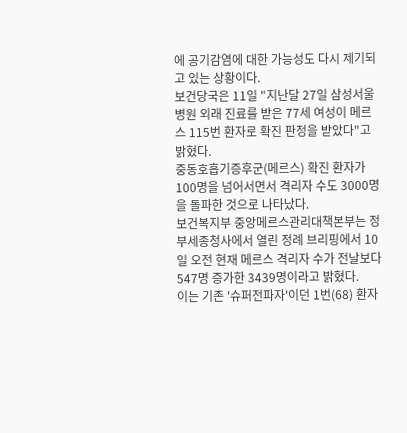에 공기감염에 대한 가능성도 다시 제기되고 있는 상황이다.
보건당국은 11일 "지난달 27일 삼성서울병원 외래 진료를 받은 77세 여성이 메르스 115번 환자로 확진 판정을 받았다"고 밝혔다.
중동호흡기증후군(메르스) 확진 환자가 100명을 넘어서면서 격리자 수도 3000명을 돌파한 것으로 나타났다.
보건복지부 중앙메르스관리대책본부는 정부세종청사에서 열린 정례 브리핑에서 10일 오전 현재 메르스 격리자 수가 전날보다 547명 증가한 3439명이라고 밝혔다.
이는 기존 '슈퍼전파자'이던 1번(68) 환자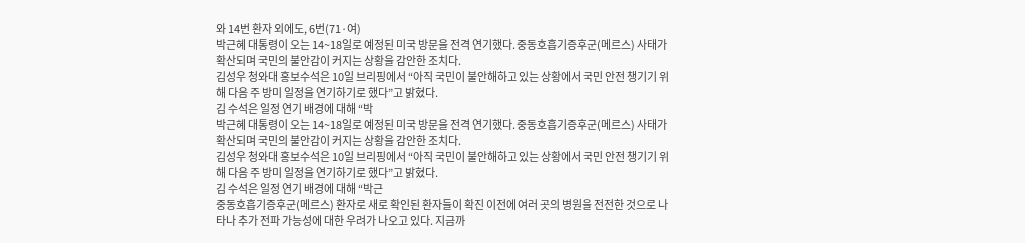와 14번 환자 외에도, 6번(71·여)
박근혜 대통령이 오는 14~18일로 예정된 미국 방문을 전격 연기했다. 중동호흡기증후군(메르스) 사태가 확산되며 국민의 불안감이 커지는 상황을 감안한 조치다.
김성우 청와대 홍보수석은 10일 브리핑에서 “아직 국민이 불안해하고 있는 상황에서 국민 안전 챙기기 위해 다음 주 방미 일정을 연기하기로 했다”고 밝혔다.
김 수석은 일정 연기 배경에 대해 “박
박근혜 대통령이 오는 14~18일로 예정된 미국 방문을 전격 연기했다. 중동호흡기증후군(메르스) 사태가 확산되며 국민의 불안감이 커지는 상황을 감안한 조치다.
김성우 청와대 홍보수석은 10일 브리핑에서 “아직 국민이 불안해하고 있는 상황에서 국민 안전 챙기기 위해 다음 주 방미 일정을 연기하기로 했다”고 밝혔다.
김 수석은 일정 연기 배경에 대해 “박근
중동호흡기증후군(메르스) 환자로 새로 확인된 환자들이 확진 이전에 여러 곳의 병원을 전전한 것으로 나타나 추가 전파 가능성에 대한 우려가 나오고 있다. 지금까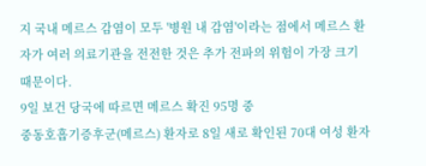지 국내 메르스 감염이 모두 '병원 내 감염'이라는 점에서 메르스 환자가 여러 의료기관을 전전한 것은 추가 전파의 위험이 가장 크기 때문이다.
9일 보건 당국에 따르면 메르스 확진 95명 중
중동호흡기증후군(메르스) 환자로 8일 새로 확인된 70대 여성 환자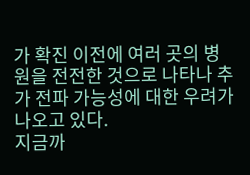가 확진 이전에 여러 곳의 병원을 전전한 것으로 나타나 추가 전파 가능성에 대한 우려가 나오고 있다.
지금까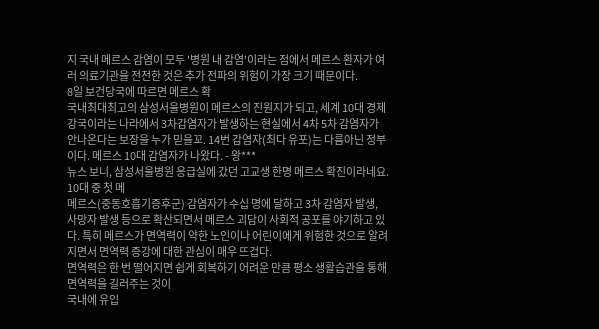지 국내 메르스 감염이 모두 '병원 내 감염'이라는 점에서 메르스 환자가 여러 의료기관을 전전한 것은 추가 전파의 위험이 가장 크기 때문이다.
8일 보건당국에 따르면 메르스 확
국내최대최고의 삼성서울병원이 메르스의 진원지가 되고, 세계 10대 경제강국이라는 나라에서 3차감염자가 발생하는 현실에서 4차 5차 감염자가 안나온다는 보장을 누가 믿을꼬. 14번 감염자(최다 유포)는 다름아닌 정부이다. 메르스 10대 감염자가 나왔다. - 왕***
뉴스 보니, 삼성서울병원 응급실에 갔던 고교생 한명 메르스 확진이라네요. 10대 중 첫 메
메르스(중동호흡기증후군) 감염자가 수십 명에 달하고 3차 감염자 발생, 사망자 발생 등으로 확산되면서 메르스 괴담이 사회적 공포를 야기하고 있다. 특히 메르스가 면역력이 약한 노인이나 어린이에게 위험한 것으로 알려지면서 면역력 증강에 대한 관심이 매우 뜨겁다.
면역력은 한 번 떨어지면 쉽게 회복하기 어려운 만큼 평소 생활습관을 통해 면역력을 길러주는 것이
국내에 유입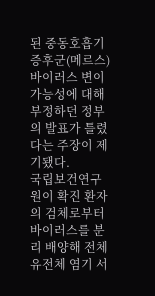된 중동호흡기증후군(메르스) 바이러스 변이 가능성에 대해 부정하던 정부의 발표가 틀렸다는 주장이 제기됐다.
국립보건연구원이 확진 환자의 검체로부터 바이러스를 분리 배양해 전체 유전체 염기 서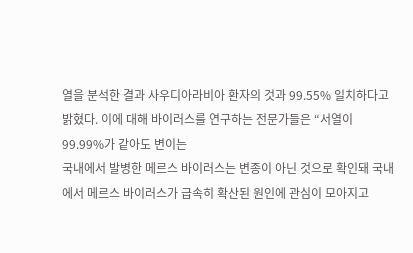열을 분석한 결과 사우디아라비아 환자의 것과 99.55% 일치하다고 밝혔다. 이에 대해 바이러스를 연구하는 전문가들은 “서열이 99.99%가 같아도 변이는
국내에서 발병한 메르스 바이러스는 변종이 아닌 것으로 확인돼 국내에서 메르스 바이러스가 급속히 확산된 원인에 관심이 모아지고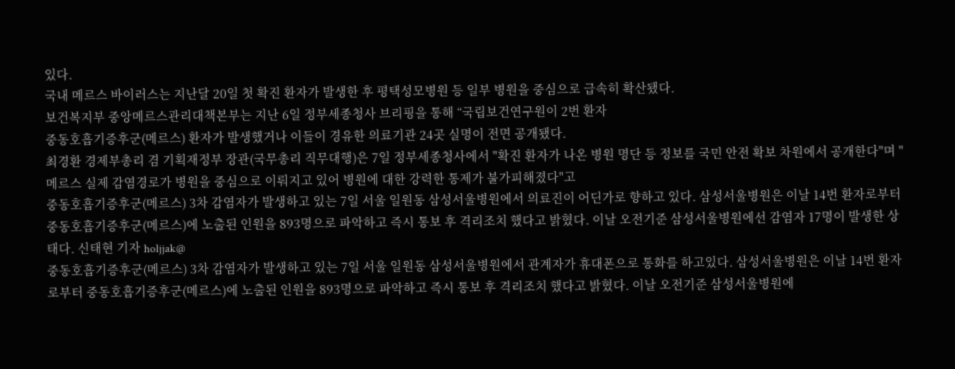있다.
국내 메르스 바이러스는 지난달 20일 첫 확진 환자가 발생한 후 평택성모병원 등 일부 병원을 중심으로 급속히 확산됐다.
보건복지부 중앙메르스관리대책본부는 지난 6일 정부세종청사 브리핑을 통해 “국립보건연구원이 2번 환자
중동호흡기증후군(메르스) 환자가 발생했거나 이들이 경유한 의료기관 24곳 실명이 전면 공개됐다.
최경환 경제부총리 겸 기획재정부 장관(국무총리 직무대행)은 7일 정부세종청사에서 "확진 환자가 나온 병원 명단 등 정보를 국민 안전 확보 차원에서 공개한다"며 "메르스 실제 감염경로가 병원을 중심으로 이뤄지고 있어 병원에 대한 강력한 통제가 불가피해졌다"고
중동호흡기증후군(메르스) 3차 감염자가 발생하고 있는 7일 서울 일원동 삼성서울병원에서 의료진이 어딘가로 향하고 있다. 삼성서울병원은 이날 14번 환자로부터 중동호흡기증후군(메르스)에 노출된 인원을 893명으로 파악하고 즉시 통보 후 격리조치 했다고 밝혔다. 이날 오전기준 삼성서울병원에선 감염자 17명이 발생한 상태다. 신태현 기자 holjjak@
중동호흡기증후군(메르스) 3차 감염자가 발생하고 있는 7일 서울 일원동 삼성서울병원에서 관계자가 휴대폰으로 통화를 하고있다. 삼성서울병원은 이날 14번 환자로부터 중동호흡기증후군(메르스)에 노출된 인원을 893명으로 파악하고 즉시 통보 후 격리조치 했다고 밝혔다. 이날 오전기준 삼성서울병원에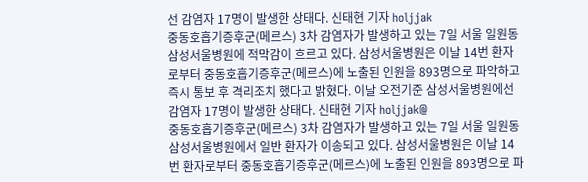선 감염자 17명이 발생한 상태다. 신태현 기자 holjjak
중동호흡기증후군(메르스) 3차 감염자가 발생하고 있는 7일 서울 일원동 삼성서울병원에 적막감이 흐르고 있다. 삼성서울병원은 이날 14번 환자로부터 중동호흡기증후군(메르스)에 노출된 인원을 893명으로 파악하고 즉시 통보 후 격리조치 했다고 밝혔다. 이날 오전기준 삼성서울병원에선 감염자 17명이 발생한 상태다. 신태현 기자 holjjak@
중동호흡기증후군(메르스) 3차 감염자가 발생하고 있는 7일 서울 일원동 삼성서울병원에서 일반 환자가 이송되고 있다. 삼성서울병원은 이날 14번 환자로부터 중동호흡기증후군(메르스)에 노출된 인원을 893명으로 파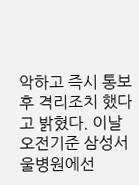악하고 즉시 통보 후 격리조치 했다고 밝혔다. 이날 오전기준 삼성서울병원에선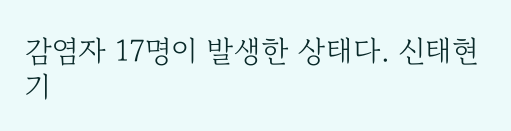감염자 17명이 발생한 상태다. 신태현 기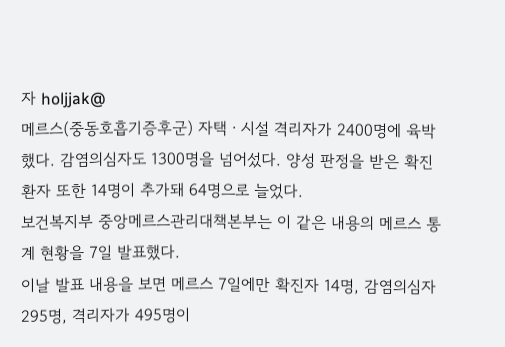자 holjjak@
메르스(중동호흡기증후군) 자택ㆍ시설 격리자가 2400명에 육박했다. 감염의심자도 1300명을 넘어섰다. 양성 판정을 받은 확진 환자 또한 14명이 추가돼 64명으로 늘었다.
보건복지부 중앙메르스관리대책본부는 이 같은 내용의 메르스 통계 현황을 7일 발표했다.
이날 발표 내용을 보면 메르스 7일에만 확진자 14명, 감염의심자 295명, 격리자가 495명이